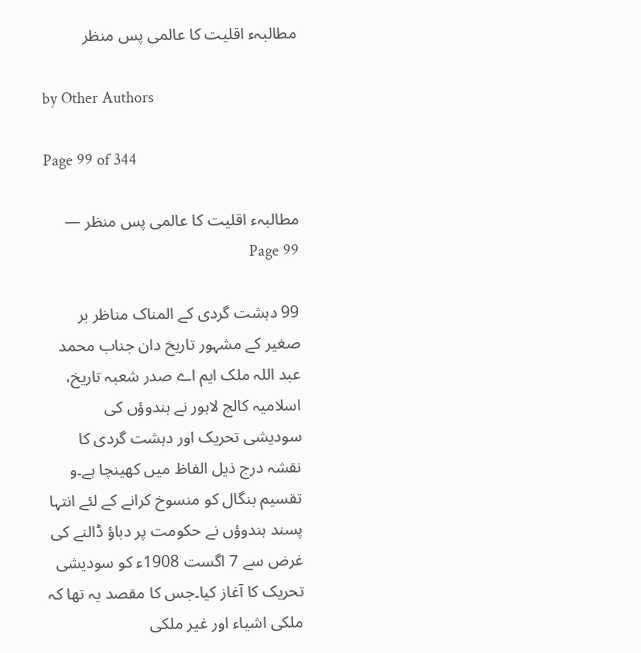مطالبہء اقلیت کا عالمی پس منظر

by Other Authors

Page 99 of 344

مطالبہء اقلیت کا عالمی پس منظر — Page 99

99 دہشت گردی کے المناک مناظر بر صغیر کے مشہور تاریخ دان جناب محمد عبد اللہ ملک ایم اے صدر شعبہ تاریخ، اسلامیہ کالج لاہور نے ہندوؤں کی سودیشی تحریک اور دہشت گردی کا نقشہ درج ذیل الفاظ میں کھینچا ہے۔و تقسیم بنگال کو منسوخ کرانے کے لئے انتہا پسند ہندوؤں نے حکومت پر دباؤ ڈالنے کی غرض سے 7 اگست 1908ء کو سودیشی تحریک کا آغاز کیا۔جس کا مقصد یہ تھا کہ ملکی اشیاء اور غیر ملکی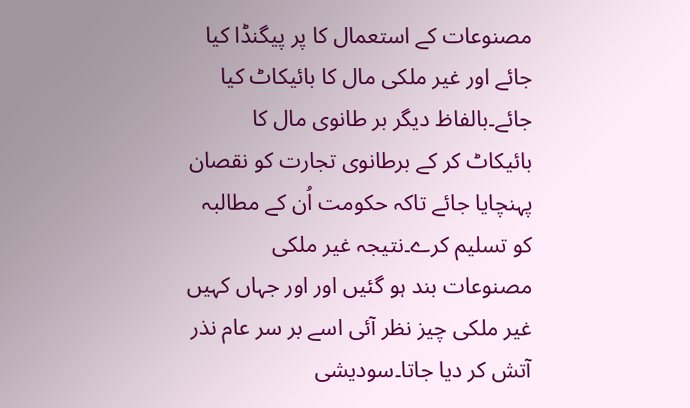مصنوعات کے استعمال کا پر پیگنڈا کیا جائے اور غیر ملکی مال کا بائیکاٹ کیا جائے۔بالفاظ دیگر بر طانوی مال کا بائیکاٹ کر کے برطانوی تجارت کو نقصان پہنچایا جائے تاکہ حکومت اُن کے مطالبہ کو تسلیم کرے۔نتیجہ غیر ملکی مصنوعات بند ہو گئیں اور اور جہاں کہیں غیر ملکی چیز نظر آئی اسے بر سر عام نذر آتش کر دیا جاتا۔سودیشی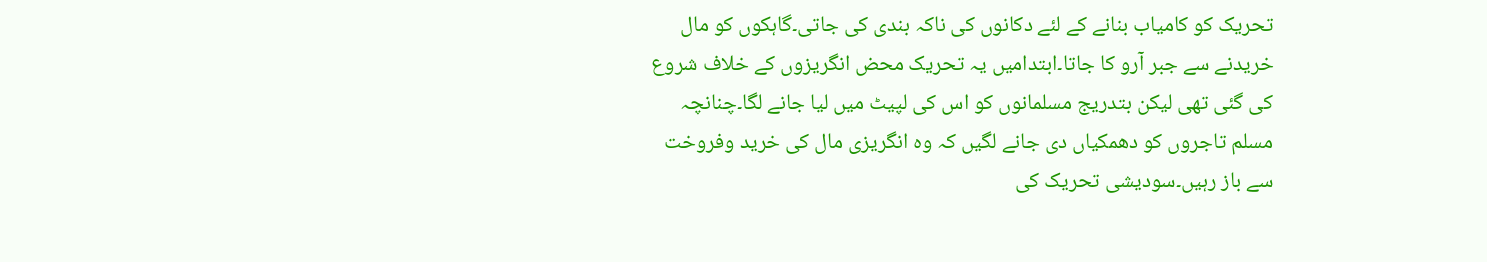تحریک کو کامیاب بنانے کے لئے دکانوں کی ناکہ بندی کی جاتی۔گاہکوں کو مال خریدنے سے جبر آرو کا جاتا۔ابتدامیں یہ تحریک محض انگریزوں کے خلاف شروع کی گئی تھی لیکن بتدریج مسلمانوں کو اس کی لپیٹ میں لیا جانے لگا۔چنانچہ مسلم تاجروں کو دھمکیاں دی جانے لگیں کہ وہ انگریزی مال کی خرید وفروخت سے باز رہیں۔سودیشی تحریک کی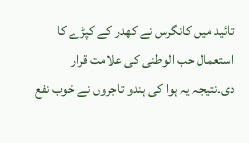تائید میں کانگرس نے کھدر کے کپڑے کا استعمال حب الوطنی کی علامت قرار دی۔نتیجہ یہ ہوا کی ہندو تاجروں نے خوب نفع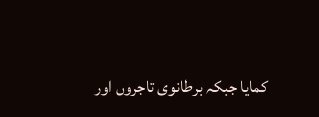کمایا جبکہ برطانوی تاجروں اور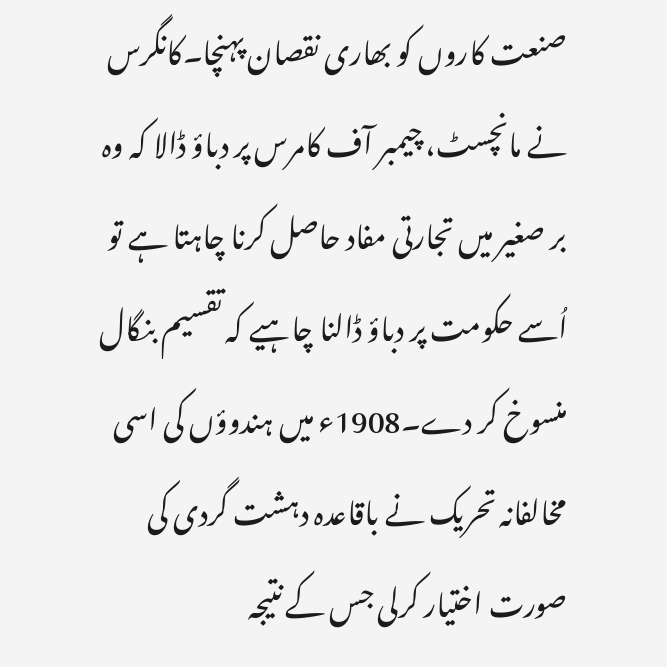صنعت کاروں کو بھاری نقصان پہنچا۔کانگرس نے مانچسٹ، چیمبر آف کامرس پر دباؤ ڈالا کہ وہ بر صغیر میں تجارتی مفاد حاصل کرنا چاہتا ہے تو اُسے حکومت پر دباؤ ڈالنا چاہیے کہ تقسیم بنگال منسوخ کر دے۔1908ء میں ہندوؤں کی اسی مخالفانہ تحریک نے باقاعدہ دہشت گردی کی صورت اختیار کرلی جس کے نتیجہ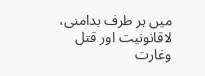میں ہر طرف بدامنی، لاقانونیت اور قتل وغارت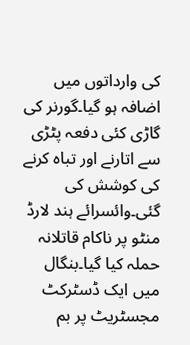کی وارداتوں میں اضافہ ہو گیا۔گورنر کی گاڑی کئی دفعہ پٹڑی سے اتارنے اور تباہ کرنے کی کوشش کی گئی۔وائسرائے ہند لارڈ منٹو پر ناکام قاتلانہ حملہ کیا گیا۔بنگال میں ایک ڈسٹرکٹ مجسٹریٹ پر بم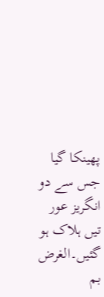پھینکا گیا جس سے دو انگریز عور تیں ہلاک ہو گئیں۔الغرض بم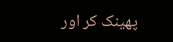پھینک کر اور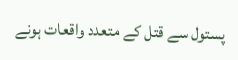پستول سے قتل کے متعدد واقعات ہونے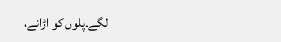لگے۔پلوں کو اڑانے،